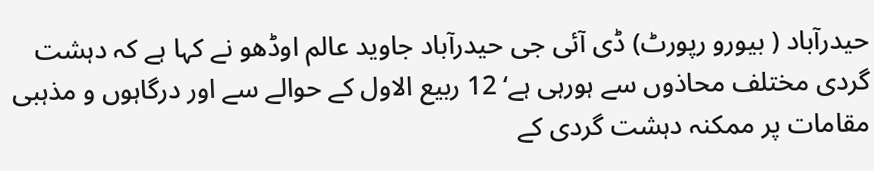حیدرآباد ( بیورو رپورٹ) ڈی آئی جی حیدرآباد جاوید عالم اوڈھو نے کہا ہے کہ دہشت گردی مختلف محاذوں سے ہورہی ہے‘ 12 ربیع الاول کے حوالے سے اور درگاہوں و مذہبی مقامات پر ممکنہ دہشت گردی کے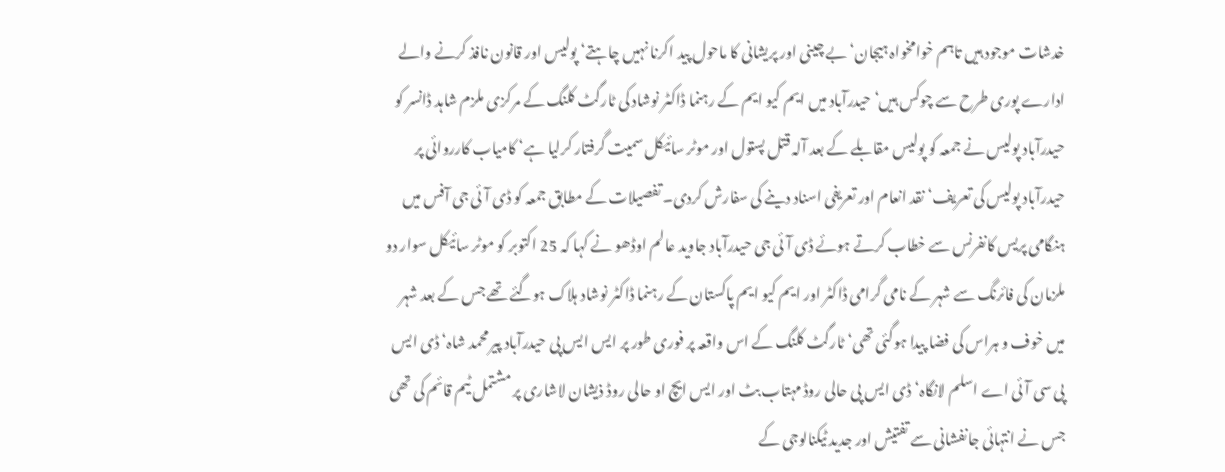خدشات موجود ہیں تاہم خوامخواہ ہیجان‘ بے چینی اور پریشانی کا ماحول پید اکرنا نہیں چاہتے‘ پولیس اور قانون نافذ کرنے والے ادارے پوری طرح سے چوکس ہیں‘ حیدرآباد میں ایم کیو ایم کے رہنما ڈاکٹر نوشاد کی ٹارگٹ کلنگ کے مرکزی ملزم شاہد ڈانسر کو حیدرآباد پولیس نے جمعہ کو پولیس مقابلے کے بعد آلہ قتل پستول اور موٹر سائیکل سمیت گرفتار کرلیا ہے‘ کامیاب کارروائی پر حیدرآباد پولیس کی تعریف‘ نقد انعام اور تعریفی اسناد دینے کی سفارش کردی۔ تفصیلات کے مطابق جمعہ کو ڈی آئی جی آفس میں ہنگامی پریس کانفرنس سے خطاب کرتے ہوئے ڈی آئی جی حیدرآباد جاوید عالم اوڈھو نے کہا کہ 25 اکتوبر کو موٹر سائیکل سوار دو ملزمان کی فائرنگ سے شہر کے نامی گرامی ڈاکٹر اور ایم کیو ایم پاکستان کے رہنما ڈاکٹر نوشاد ہلاک ہوگئے تھے جس کے بعد شہر میں خوف و ہراس کی فضا پیدا ہوگئی تھی‘ ٹارگٹ کلنگ کے اس واقعہ پر فوری طور پر ایس ایس پی حیدرآباد پیر محمد شاہ‘ ڈی ایس پی سی آئی اے اسلم لانگاہ‘ ڈی ایس پی حالی روڈ مہتاب بٹ اور ایس ایچ او حالی روڈ ذیشان لاشاری پر مشتمل ٹیم قائم کی تھی جس نے انتہائی جانفشانی سے تفتیش اور جدید ٹیکنالوجی کے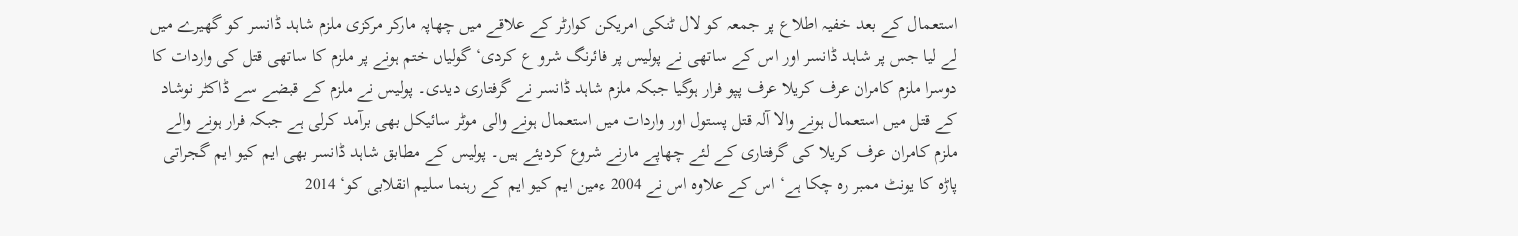استعمال کے بعد خفیہ اطلاع پر جمعہ کو لال ٹنکی امریکن کوارٹر کے علاقے میں چھاپہ مارکر مرکزی ملزم شاہد ڈانسر کو گھیرے میں لے لیا جس پر شاہد ڈانسر اور اس کے ساتھی نے پولیس پر فائرنگ شرو ع کردی‘ گولیاں ختم ہونے پر ملزم کا ساتھی قتل کی واردات کا دوسرا ملزم کامران عرف کریلا عرف پپو فرار ہوگیا جبکہ ملزم شاہد ڈانسر نے گرفتاری دیدی۔ پولیس نے ملزم کے قبضے سے ڈاکٹر نوشاد کے قتل میں استعمال ہونے والا آلہ قتل پستول اور واردات میں استعمال ہونے والی موٹر سائیکل بھی برآمد کرلی ہے جبکہ فرار ہونے والے ملزم کامران عرف کریلا کی گرفتاری کے لئے چھاپے مارنے شروع کردیئے ہیں۔ پولیس کے مطابق شاہد ڈانسر بھی ایم کیو ایم گجراتی پاڑہ کا یونٹ ممبر رہ چکا ہے‘ اس کے علاوہ اس نے 2004 ءمین ایم کیو ایم کے رہنما سلیم انقلابی کو‘ 2014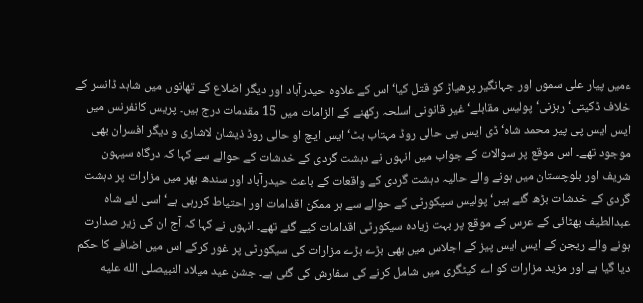ءمیں پیار علی سموں اور جہانگیر پرھیاڑ کو قتل کیا‘ اس کے علاوہ حیدرآباد اور دیگر اضلاع کے تھانوں میں شاہد ڈانسر کے خلاف ڈکیتی‘ رہزنی‘ پولیس مقابلے‘ غیر قانونی اسلحہ رکھنے کے الزامات میں 15 مقدمات درج ہیں۔ پریس کانفرنس میں ایس ایس پی پیر محمد شاہ‘ ڈی ایس پی حالی روڈ مہتاب بٹ‘ ایس ایچ او حالی روڈ ذیشان لاشاری و دیگر افسران بھی موجود تھے۔ اس موقع پر سوالات کے جواب میں انہوں نے دہشت گردی کے خدشات کے حوالے سے کہا کہ درگاہ سیہون شریف اور بلوچستان میں ہونے والے حالیہ دہشت گردی کے واقعات کے باعث حیدرآباد اور سندھ بھر میں مزارات پر دہشت گردی کے خدشات بڑھ گئے ہیں‘ پولیس سیکورٹی کے حوالے سے ہر ممکن اقدامات اور احتیاط کررہی ہے‘ اسی لئے شاہ عبدالطیف بھٹائی کے عرس کے موقع پر بہت زیادہ سیکورٹی اقدامات کیے گئے تھے۔ انہوں نے کہا کہ آج ان کی زیر صدارت ہونے والے ریجن کے ایس ایس پیز کے اجلاس میں بھی بڑے بڑے مزارات کی سیکورٹی پر غور کرکے اس میں اضافے کا حکم دیا گیا ہے اور مزید مزارات کو اے کیٹگری میں شامل کرنے کی سفارش کی گئی ہے۔ جشن عید میلاد النبیصلى الله عليه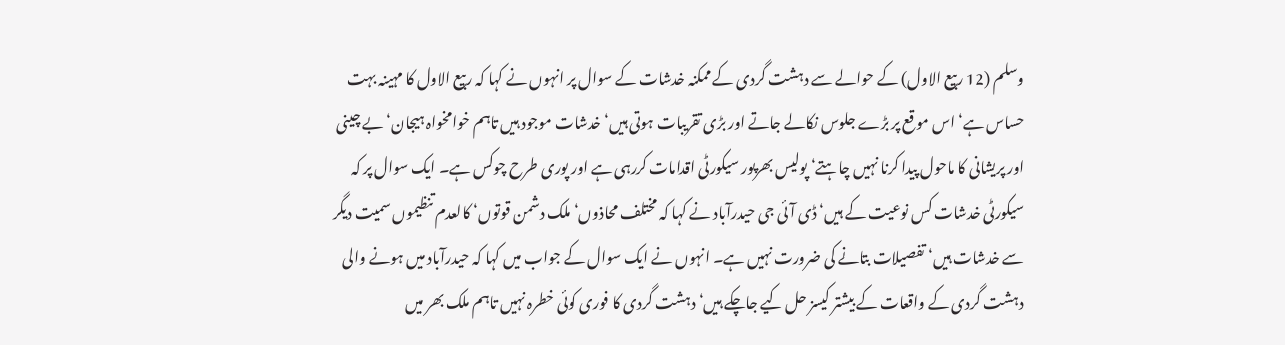وسلم (12 ربیع الاول) کے حوالے سے دہشت گردی کے ممکنہ خدشات کے سوال پر انہوں نے کہا کہ ربیع الاول کا مہینہ بہت حساس ہے‘ اس موقع پر بڑے جلوس نکالے جاتے اور بڑی تقریبات ہوتی ہیں‘ خدشات موجود ہیں تاہم خوامخواہ ہیجان‘ بے چینی اور پریشانی کا ماحول پیدا کرنا نہیں چاہتے‘ پولیس بھرپور سیکورٹی اقدامات کررہی ہے اور پوری طرح چوکس ہے۔ ایک سوال پر کہ سیکورٹی خدشات کس نوعیت کے ہیں‘ ڈی آئی جی حیدرآباد نے کہا کہ مختلف محاذوں‘ ملک دشمن قوتوں‘ کالعدم تنظیموں سمیت دیگر سے خدشات ہیں‘ تفصیلات بتانے کی ضرورت نہیں ہے۔ انہوں نے ایک سوال کے جواب میں کہا کہ حیدرآباد میں ہونے والی دہشت گردی کے واقعات کے بیشتر کیسز حل کیے جاچکے ہیں‘ دہشت گردی کا فوری کوئی خطرہ نہیں تاہم ملک بھر میں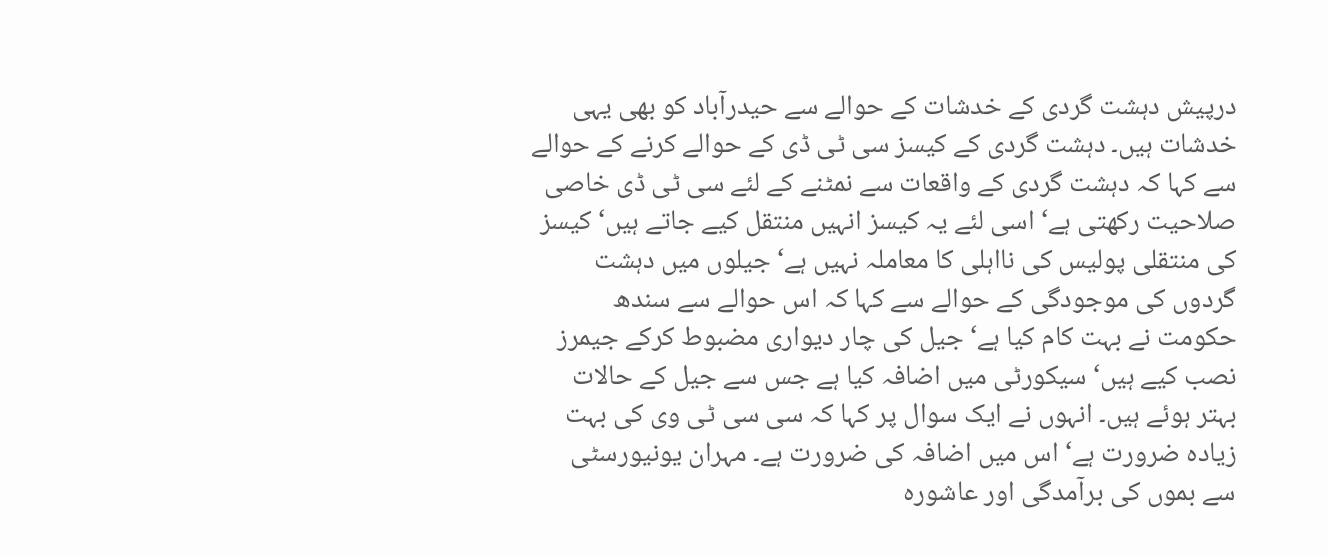درپیش دہشت گردی کے خدشات کے حوالے سے حیدرآباد کو بھی یہی خدشات ہیں۔ دہشت گردی کے کیسز سی ٹی ڈی کے حوالے کرنے کے حوالے سے کہا کہ دہشت گردی کے واقعات سے نمٹنے کے لئے سی ٹی ڈی خاصی صلاحیت رکھتی ہے‘ اسی لئے یہ کیسز انہیں منتقل کیے جاتے ہیں‘ کیسز کی منتقلی پولیس کی نااہلی کا معاملہ نہیں ہے‘ جیلوں میں دہشت گردوں کی موجودگی کے حوالے سے کہا کہ اس حوالے سے سندھ حکومت نے بہت کام کیا ہے‘ جیل کی چار دیواری مضبوط کرکے جیمرز نصب کیے ہیں‘ سیکورٹی میں اضافہ کیا ہے جس سے جیل کے حالات بہتر ہوئے ہیں۔ انہوں نے ایک سوال پر کہا کہ سی سی ٹی وی کی بہت زیادہ ضرورت ہے‘ اس میں اضافہ کی ضرورت ہے۔ مہران یونیورسٹی سے بموں کی برآمدگی اور عاشورہ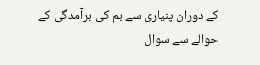کے دوران پنیاری سے بم کی برآمدگی کے حوالے سے سوال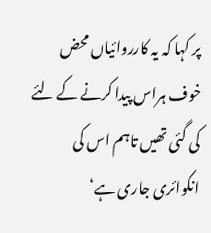پر کہا کہ یہ کارروائیاں محض خوف ہراس پیدا کرنے کے لئے کی گئی تھیں تاہم اس کی انکوائری جاری ہے‘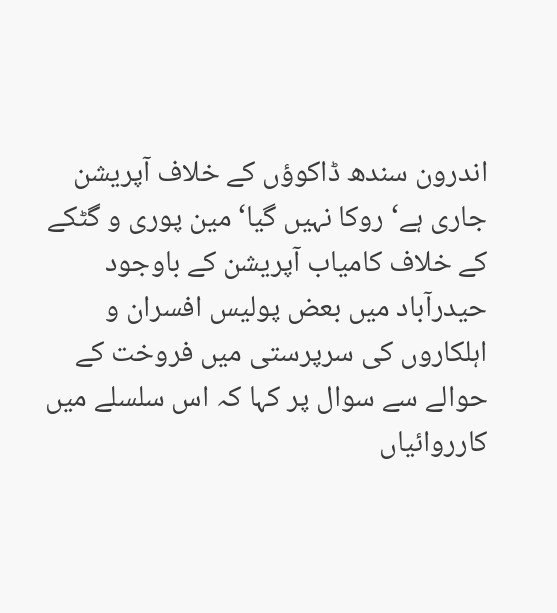اندرون سندھ ڈاکوؤں کے خلاف آپریشن جاری ہے‘ روکا نہیں گیا‘ مین پوری و گٹکے کے خلاف کامیاب آپریشن کے باوجود حیدرآباد میں بعض پولیس افسران و اہلکاروں کی سرپرستی میں فروخت کے حوالے سے سوال پر کہا کہ اس سلسلے میں کارروائیاں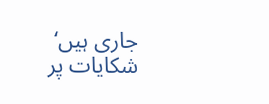جاری ہیں‘ شکایات پر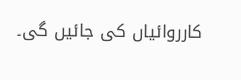کارروائیاں کی جائیں گی۔